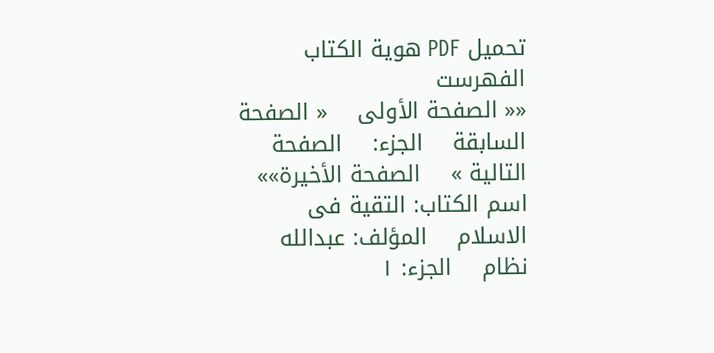تحمیل PDF هویة الکتاب الفهرست
«« الصفحة الأولی    « الصفحة السابقة    الجزء:    الصفحة التالیة »    الصفحة الأخیرة»»
اسم الکتاب: التقیة فی الاسلام    المؤلف: عبدالله نظام    الجزء: ۱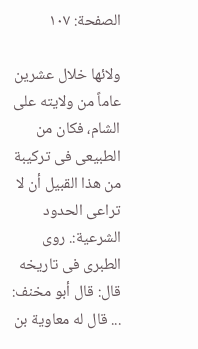الصفحة: ۱٠۷

ولائها خلال عشرین عاماً من ولایته على الشام، فکان من الطبیعی فی ترکیبة من هذا القبیل أن لا تراعى الحدود الشرعیة:. روى الطبری فی تاریخه قال: قال أبو مخنف: ... قال له معاویة بن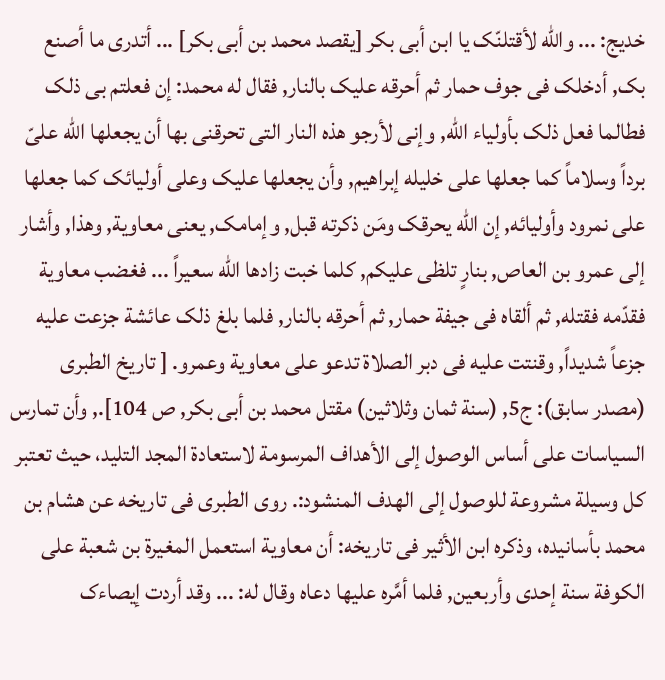خدیج: ... والله لأقتلنّک یا ابن أبی بکر [یقصد محمد بن أبی بکر] ... أتدری ما أصنع بک, أدخلک فی جوف حمار ثم أحرقه علیک بالنار, فقال له محمد: إن فعلتم بی ذلک فطالما فعل ذلک بأولیاء الله, وإنی لأرجو هذه النار التی تحرقنی بها أن یجعلها الله علیّ برداً وسلاماً کما جعلها على خلیله إبراهیم, وأن یجعلها علیک وعلى أولیائک کما جعلها على نمرود وأولیائه, إن الله یحرقک ومَن ذکرته قبل, وإمامک, یعنی معاویة, وهذا, وأشار إلى عمرو بن العاص, بنارٍ تلظى علیکم, کلما خبت زادها الله سعیراً ... فغضب معاویة فقدّمه فقتله, ثم ألقاه فی جیفة حمار, ثم أحرقه بالنار, فلما بلغ ذلک عائشة جزعت علیه جزعاً شدیداً, وقنتت علیه فی دبر الصلاة تدعو على معاویة وعمرو. [ تاریخ الطبری (مصدر سابق): ج5, (سنة ثمان وثلاثین) مقتل محمد بن أبی بکر, ص 104]., وأن تمارس السیاسات على أساس الوصول إلى الأهداف المرسومة لاستعادة المجد التلید، حیث تعتبر کل وسیلة مشروعة للوصول إلى الهدف المنشود:. روى الطبری فی تاریخه عن هشام بن محمد بأسانیده، وذکره ابن الأثیر فی تاریخه: أن معاویة استعمل المغیرة بن شعبة علی الکوفة سنة إحدى وأربعین, فلما أمَّره علیها دعاه وقال له: ... وقد أردت إیصاءک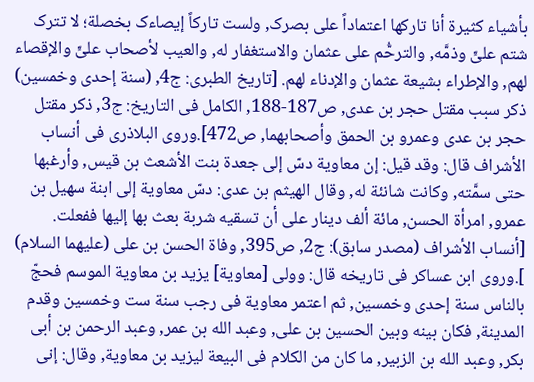بأشیاء کثیرة أنا تارکها اعتماداً على بصرک, ولست تارکاً إیصاءک بخصلة؛ لا تترک شتم علیٍّ وذمَّه, والترحُّم علی عثمان والاستغفار له, والعیب لأصحاب علیٍّ والإقصاء لهم, والإطراء بشیعة عثمان والإدناء لهم. [تاریخ الطبری: ج4, (سنة إحدى وخمسین) ذکر سبب مقتل حجر بن عدی, ص187-188, الکامل فی التاریخ: ج3, ذکر مقتل حجر بن عدی وعمرو بن الحمق وأصحابهما, ص472].وروى البلاذری فی أنساب الأشراف قال: وقد قیل: إن معاویة دسّ إلى جعدة بنت الأشعث بن قیس, وأرغبها حتى سمَّته, وکانت شانئة له, وقال الهیثم بن عدی: دسّ معاویة إلى ابنة سهیل بن عمرو, امرأة الحسن, مائة ألف دینار على أن تسقیه شربة بعث بها إلیها ففعلت. [أنساب الأشراف (مصدر سابق): ج2, ص395, وفاة الحسن بن علی (علیهما السلام) ].وروى ابن عساکر فی تاریخه قال: وولى [معاویة] یزید بن معاویة الموسم فحجّ بالناس سنة إحدى وخمسین, ثم اعتمر معاویة فی رجب سنة ست وخمسین وقدم المدینة, فکان بینه وبین الحسین بن علی, وعبد الله بن عمر, وعبد الرحمن بن أبی بکر, وعبد الله بن الزبیر, ما کان من الکلام فی البیعة لیزید بن معاویة, وقال: إنی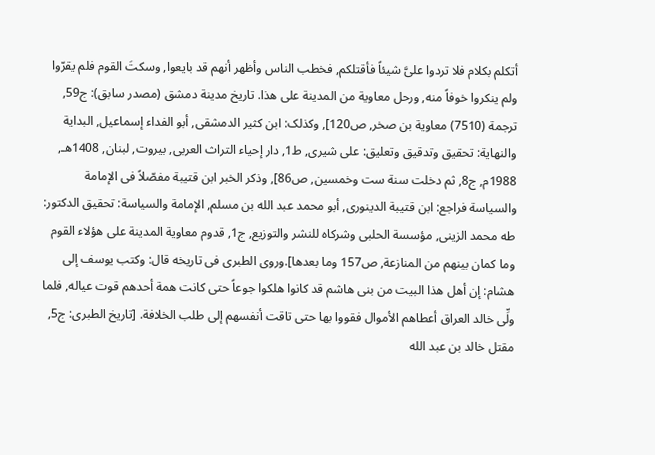أتکلم بکلام فلا تردوا علیَّ شیئاً فأقتلکم, فخطب الناس وأظهر أنهم قد بایعوا, وسکتَ القوم فلم یقرّوا ولم ینکروا خوفاً منه, ورحل معاویة من المدینة على هذا. تاریخ مدینة دمشق (مصدر سابق): ج59, ترجمة (7510) معاویة بن صخر, ص120], وکذلک: ابن کثیر الدمشقی, أبو الفداء إسماعیل, البدایة والنهایة: تحقیق وتدقیق وتعلیق: علی شیری, ط1, دار إحیاء التراث العربی, بیروت, لبنان, 1408هـ, 1988م, ج8, ثم دخلت سنة ست وخمسین, ص86], وذکر الخبر ابن قتیبة مفصّلاً فی الإمامة والسیاسة فراجع: ابن قتیبة الدینوری, أبو محمد عبد الله بن مسلم, الإمامة والسیاسة: تحقیق الدکتور: طه محمد الزینی, مؤسسة الحلبی وشرکاه للنشر والتوزیع, ج1, قدوم معاویة المدینة على هؤلاء القوم وما کمان بینهم من المنازعة, ص157 وما بعدها].وروى الطبری فی تاریخه قال: وکتب یوسف إلى هشام: إن أهل هذا البیت من بنی هاشم قد کانوا هلکوا جوعاً حتى کانت همة أحدهم قوت عیاله, فلما ولِّی خالد العراق أعطاهم الأموال فقووا بها حتى تاقت أنفسهم إلى طلب الخلافة. [تاریخ الطبری: ج5, مقتل خالد بن عبد الله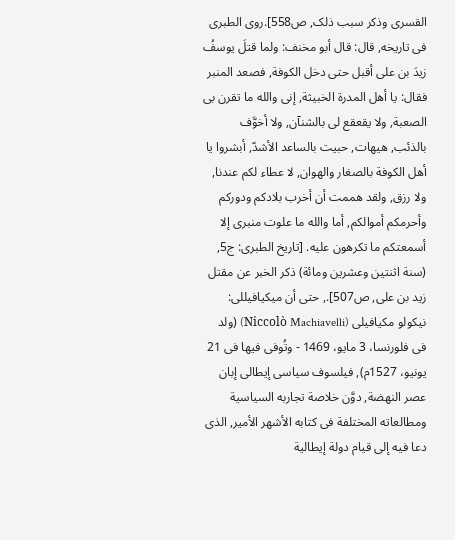القسری وذکر سبب ذلک, ص558].روى الطبری فی تاریخه, قال: قال أبو مخنف: ولما قتلَ یوسفُ زیدَ بن علی أقبل حتى دخل الکوفة, فصعد المنبر فقال: یا أهل المدرة الخبیثة, إنی والله ما تقرن بی الصعبة, ولا یقعقع لی بالشنآن, ولا أخوَّف بالذئب, هیهات, حبیت بالساعد الأشدّ, أبشروا یا أهل الکوفة بالصغار والهوان, لا عطاء لکم عندنا, ولا رزق, ولقد هممت أن أخرب بلادکم ودورکم وأحرمکم أموالکم, أما والله ما علوت منبری إلا أسمعتکم ما تکرهون علیه. [تاریخ الطبری: ج5, (سنة اثنتین وعشرین ومائة) ذکر الخبر عن مقتل زید بن علی, ص507]., حتى أن میکیافیللی: نیکولو مکیافیلی (Niccolò Machiavelli) (ولد فی فلورنسا، 3 مایو، 1469 - وتُوفی فیها فی 21 یونیو، 1527م), فیلسوف سیاسی إیطالی إبان عصر النهضة, دوَّن خلاصة تجاربه السیاسیة ومطالعاته المختلفة فی کتابه الأشهر الأمیر, الذی دعا فیه إلى قیام دولة إیطالیة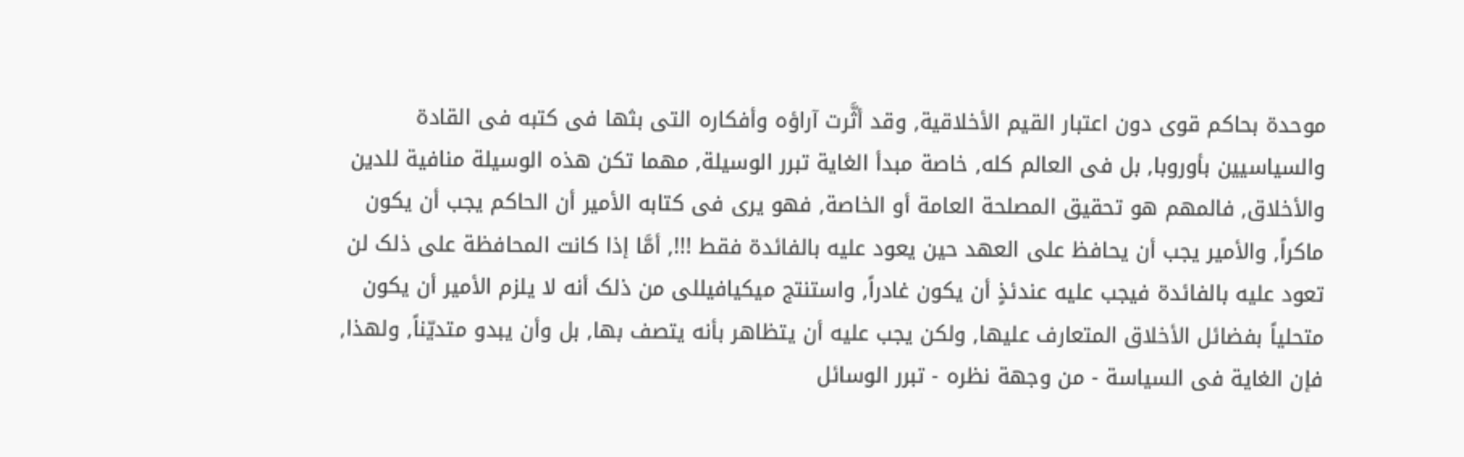موحدة بحاکم قوی دون اعتبار القیم الأخلاقیة, وقد أثَّرت آراؤه وأفکاره التی بثها فی کتبه فی القادة والسیاسیین بأوروبا, بل فی العالم کله, خاصة مبدأ الغایة تبرر الوسیلة, مهما تکن هذه الوسیلة منافیة للدین والأخلاق, فالمهم هو تحقیق المصلحة العامة أو الخاصة, فهو یرى فی کتابه الأمیر أن الحاکم یجب أن یکون ماکراً, والأمیر یجب أن یحافظ على العهد حین یعود علیه بالفائدة فقط !!!, أمَّا إذا کانت المحافظة على ذلک لن تعود علیه بالفائدة فیجب علیه عندئذٍ أن یکون غادراً, واستنتج میکیافیللی من ذلک أنه لا یلزم الأمیر أن یکون متحلیاً بفضائل الأخلاق المتعارف علیها, ولکن یجب علیه أن یتظاهر بأنه یتصف بها, بل وأن یبدو متدیّناً, ولهذا, فإن الغایة فی السیاسة - من وجهة نظره - تبرر الوسائل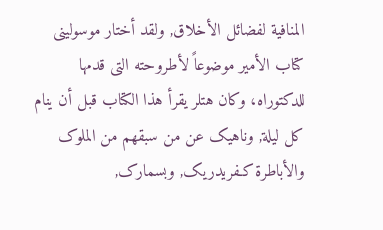المنافیة لفضائل الأخلاق, ولقد أختار موسولینی کتاب الأمیر موضوعاً لأطروحته التی قدمها للدکتوراه، وکان هتلر یقرأ هذا الکتاب قبل أن ینام کل لیلة, وناهیک عن من سبقهم من الملوک والأباطرة کـفریدریک, وبسمارک,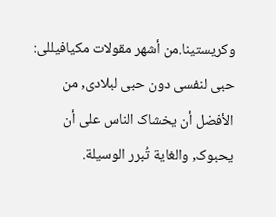وکریستینا.من أشهر مقولات مکیافیللی: حبی لنفسی دون حبی لبلادی, من الأفضل أن یخشاک الناس على أن یحبوک, والغایة تُبرر الوسیلة.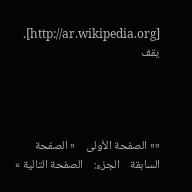[http://ar.wikipedia.org]. یقف




«« الصفحة الأولی    « الصفحة السابقة    الجزء:    الصفحة التالیة »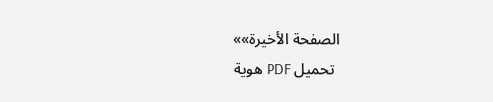الصفحة الأخیرة»»
 تحمیل PDF هویة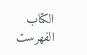الکتاب الفهرست